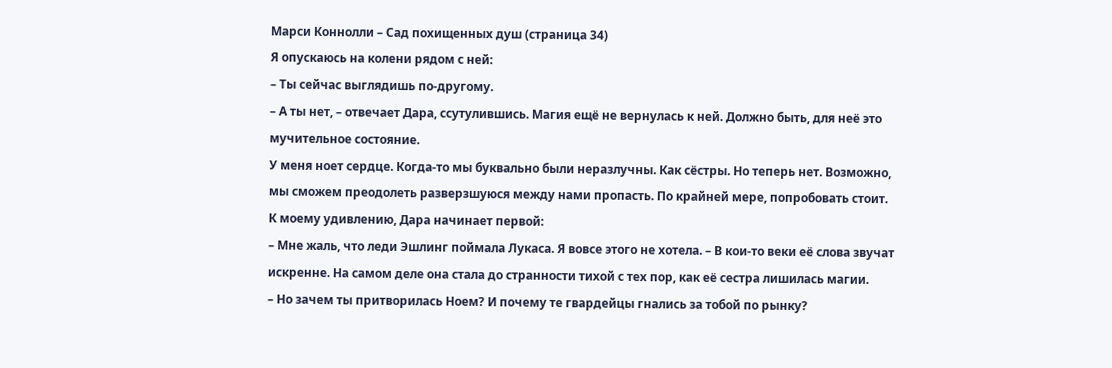Марси Коннолли – Сад похищенных душ (страница 34)
Я опускаюсь на колени рядом с ней:
– Ты сейчас выглядишь по-другому.
– А ты нет, – отвечает Дара, ссутулившись. Магия ещё не вернулась к ней. Должно быть, для неё это мучительное состояние.
У меня ноет сердце. Когда-то мы буквально были неразлучны. Как сёстры. Но теперь нет. Возможно, мы сможем преодолеть разверзшуюся между нами пропасть. По крайней мере, попробовать стоит.
К моему удивлению, Дара начинает первой:
– Мне жаль, что леди Эшлинг поймала Лукаса. Я вовсе этого не хотела. – В кои-то веки её слова звучат искренне. На самом деле она стала до странности тихой с тех пор, как её сестра лишилась магии.
– Но зачем ты притворилась Ноем? И почему те гвардейцы гнались за тобой по рынку?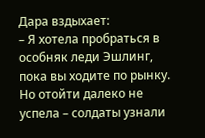Дара вздыхает:
– Я хотела пробраться в особняк леди Эшлинг, пока вы ходите по рынку. Но отойти далеко не успела – солдаты узнали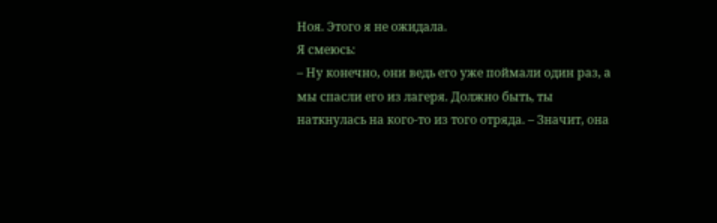Ноя. Этого я не ожидала.
Я смеюсь:
– Ну конечно, они ведь его уже поймали один раз, а мы спасли его из лагеря. Должно быть, ты наткнулась на кого-то из того отряда. – Значит, она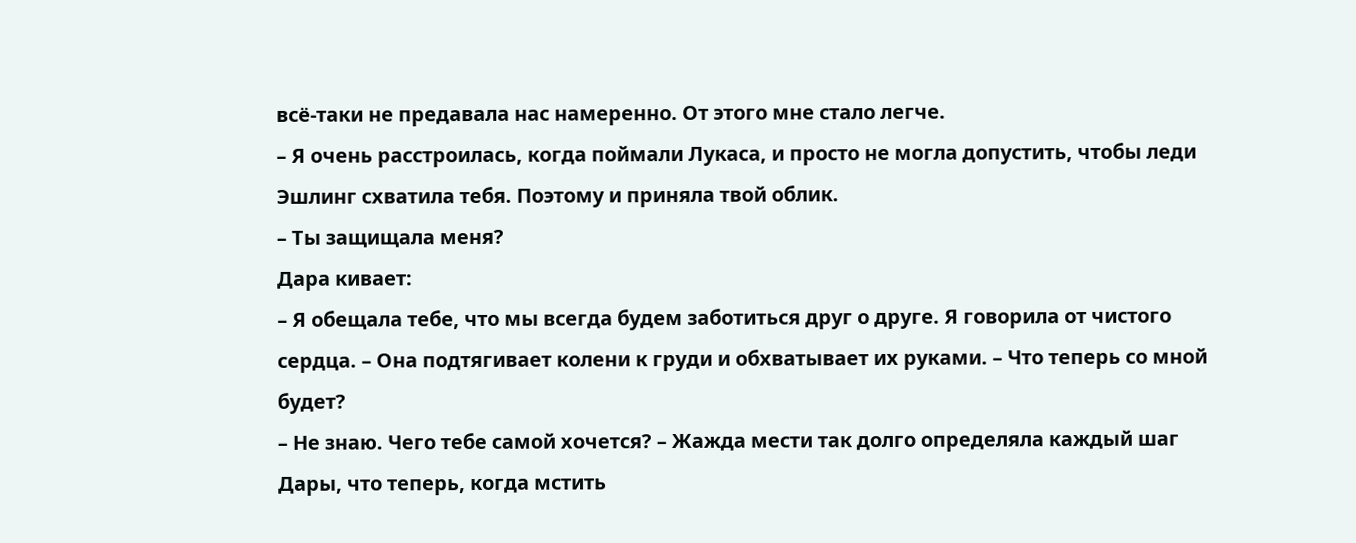всё-таки не предавала нас намеренно. От этого мне стало легче.
– Я очень расстроилась, когда поймали Лукаса, и просто не могла допустить, чтобы леди Эшлинг схватила тебя. Поэтому и приняла твой облик.
– Ты защищала меня?
Дара кивает:
– Я обещала тебе, что мы всегда будем заботиться друг о друге. Я говорила от чистого сердца. – Она подтягивает колени к груди и обхватывает их руками. – Что теперь со мной будет?
– Не знаю. Чего тебе самой хочется? – Жажда мести так долго определяла каждый шаг Дары, что теперь, когда мстить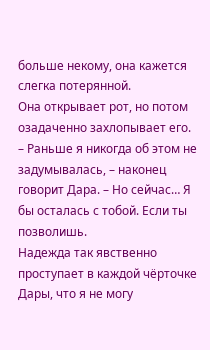больше некому, она кажется слегка потерянной.
Она открывает рот, но потом озадаченно захлопывает его.
– Раньше я никогда об этом не задумывалась, – наконец говорит Дара. – Но сейчас… Я бы осталась с тобой. Если ты позволишь.
Надежда так явственно проступает в каждой чёрточке Дары, что я не могу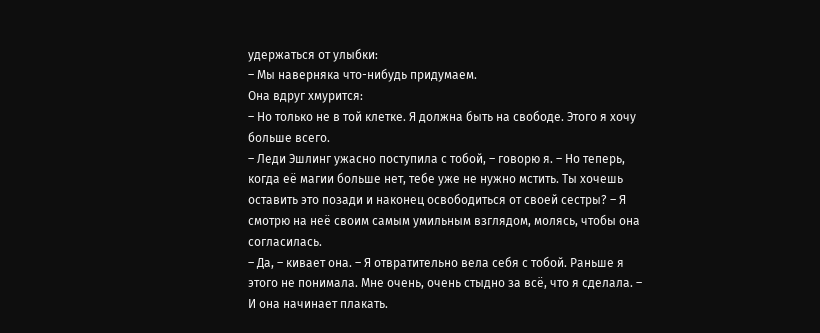удержаться от улыбки:
– Мы наверняка что-нибудь придумаем.
Она вдруг хмурится:
– Но только не в той клетке. Я должна быть на свободе. Этого я хочу больше всего.
– Леди Эшлинг ужасно поступила с тобой, – говорю я. – Но теперь, когда её магии больше нет, тебе уже не нужно мстить. Ты хочешь оставить это позади и наконец освободиться от своей сестры? – Я смотрю на неё своим самым умильным взглядом, молясь, чтобы она согласилась.
– Да, – кивает она. – Я отвратительно вела себя с тобой. Раньше я этого не понимала. Мне очень, очень стыдно за всё, что я сделала. – И она начинает плакать.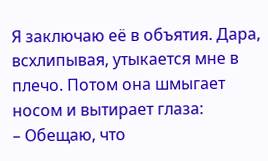Я заключаю её в объятия. Дара, всхлипывая, утыкается мне в плечо. Потом она шмыгает носом и вытирает глаза:
– Обещаю, что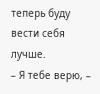теперь буду вести себя лучше.
– Я тебе верю, –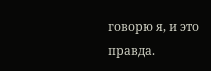говорю я, и это правда.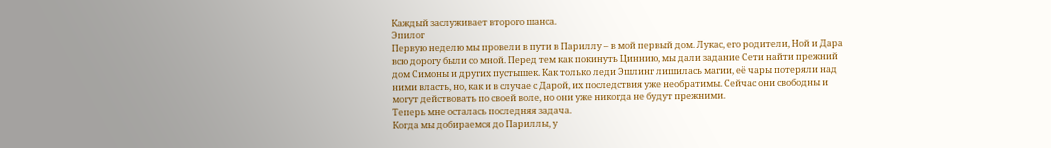Каждый заслуживает второго шанса.
Эпилог
Первую неделю мы провели в пути в Париллу – в мой первый дом. Лукас, его родители, Ной и Дара всю дорогу были со мной. Перед тем как покинуть Циннию, мы дали задание Сети найти прежний дом Симоны и других пустышек. Как только леди Эшлинг лишилась магии, её чары потеряли над ними власть, но, как и в случае с Дарой, их последствия уже необратимы. Сейчас они свободны и могут действовать по своей воле, но они уже никогда не будут прежними.
Теперь мне осталась последняя задача.
Когда мы добираемся до Париллы, у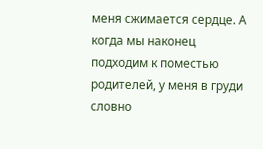меня сжимается сердце. А когда мы наконец подходим к поместью родителей, у меня в груди словно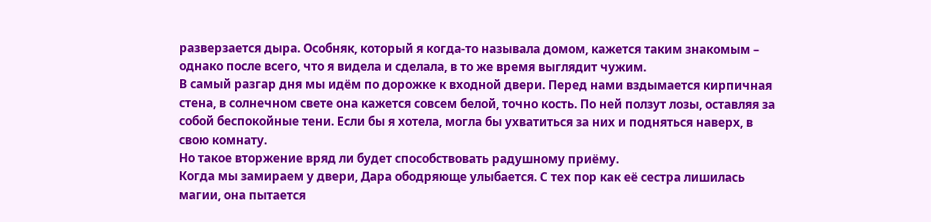разверзается дыра. Особняк, который я когда-то называла домом, кажется таким знакомым – однако после всего, что я видела и сделала, в то же время выглядит чужим.
В самый разгар дня мы идём по дорожке к входной двери. Перед нами вздымается кирпичная стена, в солнечном свете она кажется совсем белой, точно кость. По ней ползут лозы, оставляя за собой беспокойные тени. Если бы я хотела, могла бы ухватиться за них и подняться наверх, в свою комнату.
Но такое вторжение вряд ли будет способствовать радушному приёму.
Когда мы замираем у двери, Дара ободряюще улыбается. С тех пор как её сестра лишилась магии, она пытается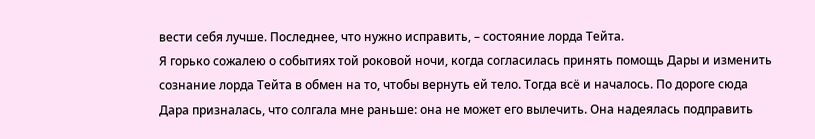вести себя лучше. Последнее, что нужно исправить, – состояние лорда Тейта.
Я горько сожалею о событиях той роковой ночи, когда согласилась принять помощь Дары и изменить сознание лорда Тейта в обмен на то, чтобы вернуть ей тело. Тогда всё и началось. По дороге сюда Дара призналась, что солгала мне раньше: она не может его вылечить. Она надеялась подправить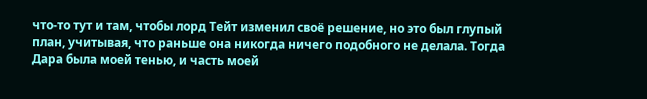что-то тут и там, чтобы лорд Тейт изменил своё решение, но это был глупый план, учитывая, что раньше она никогда ничего подобного не делала. Тогда Дара была моей тенью, и часть моей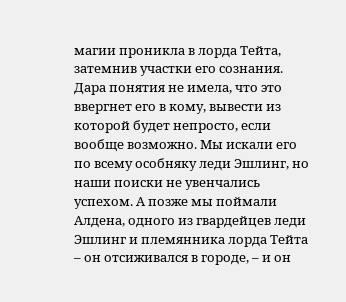магии проникла в лорда Тейта, затемнив участки его сознания. Дара понятия не имела, что это ввергнет его в кому, вывести из которой будет непросто, если вообще возможно. Мы искали его по всему особняку леди Эшлинг, но наши поиски не увенчались успехом. А позже мы поймали Алдена, одного из гвардейцев леди Эшлинг и племянника лорда Тейта – он отсиживался в городе, – и он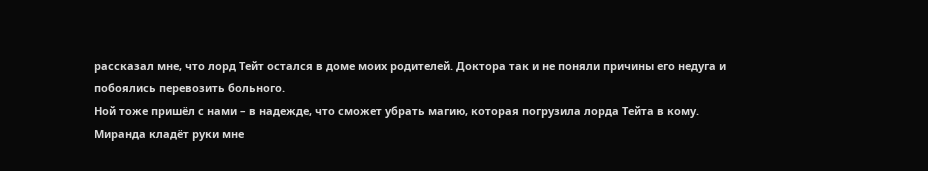рассказал мне, что лорд Тейт остался в доме моих родителей. Доктора так и не поняли причины его недуга и побоялись перевозить больного.
Ной тоже пришёл с нами – в надежде, что сможет убрать магию, которая погрузила лорда Тейта в кому.
Миранда кладёт руки мне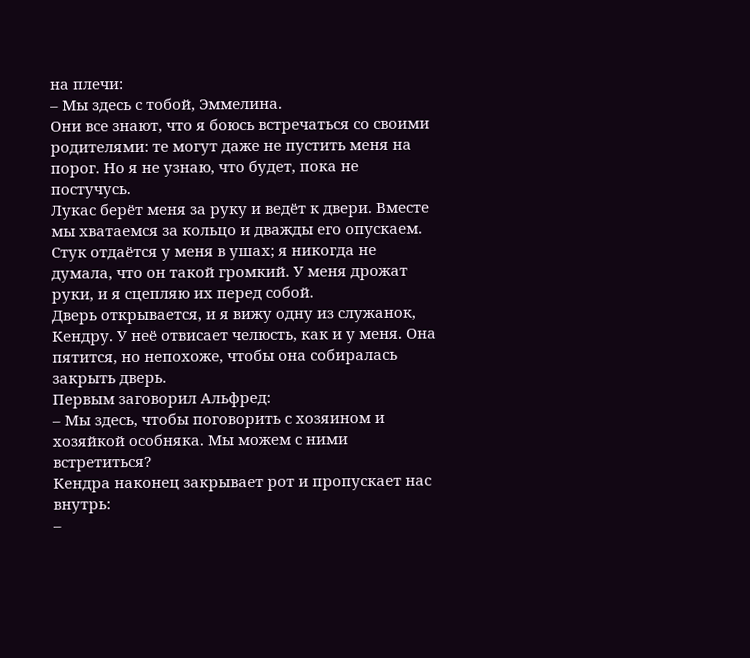на плечи:
– Мы здесь с тобой, Эммелина.
Они все знают, что я боюсь встречаться со своими родителями: те могут даже не пустить меня на порог. Но я не узнаю, что будет, пока не постучусь.
Лукас берёт меня за руку и ведёт к двери. Вместе мы хватаемся за кольцо и дважды его опускаем. Стук отдаётся у меня в ушах; я никогда не думала, что он такой громкий. У меня дрожат руки, и я сцепляю их перед собой.
Дверь открывается, и я вижу одну из служанок, Кендру. У неё отвисает челюсть, как и у меня. Она пятится, но непохоже, чтобы она собиралась закрыть дверь.
Первым заговорил Альфред:
– Мы здесь, чтобы поговорить с хозяином и хозяйкой особняка. Мы можем с ними встретиться?
Кендра наконец закрывает рот и пропускает нас внутрь:
–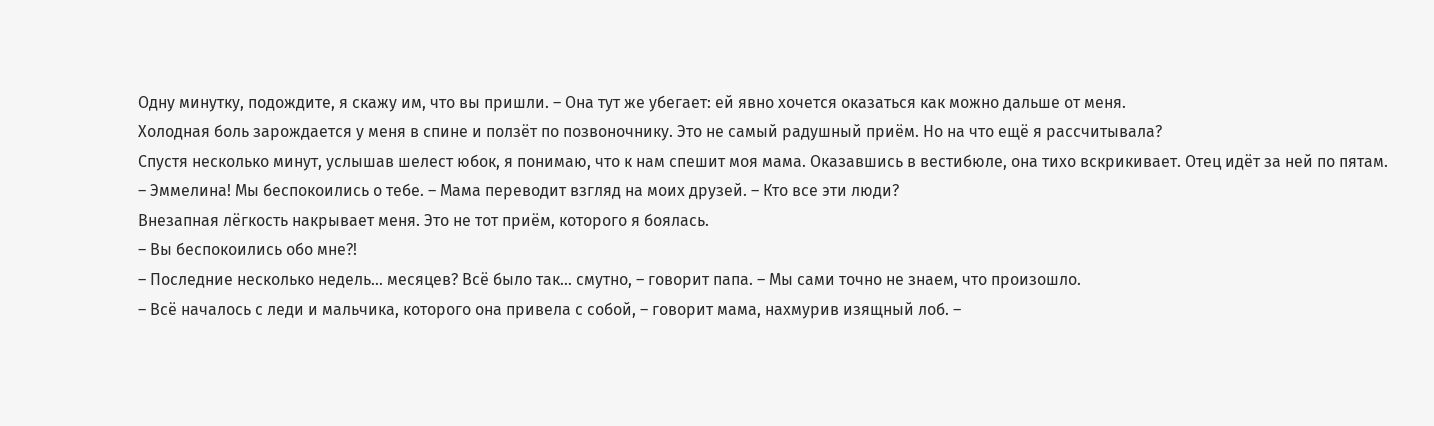Одну минутку, подождите, я скажу им, что вы пришли. – Она тут же убегает: ей явно хочется оказаться как можно дальше от меня.
Холодная боль зарождается у меня в спине и ползёт по позвоночнику. Это не самый радушный приём. Но на что ещё я рассчитывала?
Спустя несколько минут, услышав шелест юбок, я понимаю, что к нам спешит моя мама. Оказавшись в вестибюле, она тихо вскрикивает. Отец идёт за ней по пятам.
– Эммелина! Мы беспокоились о тебе. – Мама переводит взгляд на моих друзей. – Кто все эти люди?
Внезапная лёгкость накрывает меня. Это не тот приём, которого я боялась.
– Вы беспокоились обо мне?!
– Последние несколько недель… месяцев? Всё было так… смутно, – говорит папа. – Мы сами точно не знаем, что произошло.
– Всё началось с леди и мальчика, которого она привела с собой, – говорит мама, нахмурив изящный лоб. –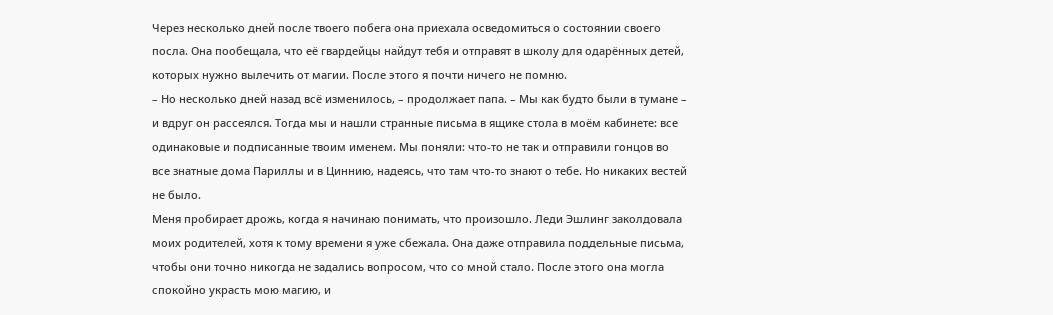Через несколько дней после твоего побега она приехала осведомиться о состоянии своего посла. Она пообещала, что её гвардейцы найдут тебя и отправят в школу для одарённых детей, которых нужно вылечить от магии. После этого я почти ничего не помню.
– Но несколько дней назад всё изменилось, – продолжает папа. – Мы как будто были в тумане – и вдруг он рассеялся. Тогда мы и нашли странные письма в ящике стола в моём кабинете: все одинаковые и подписанные твоим именем. Мы поняли: что-то не так и отправили гонцов во все знатные дома Париллы и в Циннию, надеясь, что там что-то знают о тебе. Но никаких вестей не было.
Меня пробирает дрожь, когда я начинаю понимать, что произошло. Леди Эшлинг заколдовала моих родителей, хотя к тому времени я уже сбежала. Она даже отправила поддельные письма, чтобы они точно никогда не задались вопросом, что со мной стало. После этого она могла спокойно украсть мою магию, и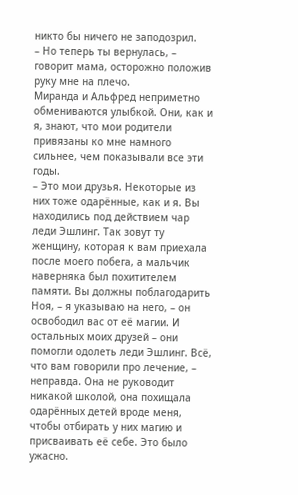никто бы ничего не заподозрил.
– Но теперь ты вернулась, – говорит мама, осторожно положив руку мне на плечо.
Миранда и Альфред неприметно обмениваются улыбкой. Они, как и я, знают, что мои родители привязаны ко мне намного сильнее, чем показывали все эти годы.
– Это мои друзья. Некоторые из них тоже одарённые, как и я. Вы находились под действием чар леди Эшлинг. Так зовут ту женщину, которая к вам приехала после моего побега, а мальчик наверняка был похитителем памяти. Вы должны поблагодарить Ноя, – я указываю на него, – он освободил вас от её магии. И остальных моих друзей – они помогли одолеть леди Эшлинг. Всё, что вам говорили про лечение, – неправда. Она не руководит никакой школой, она похищала одарённых детей вроде меня, чтобы отбирать у них магию и присваивать её себе. Это было ужасно.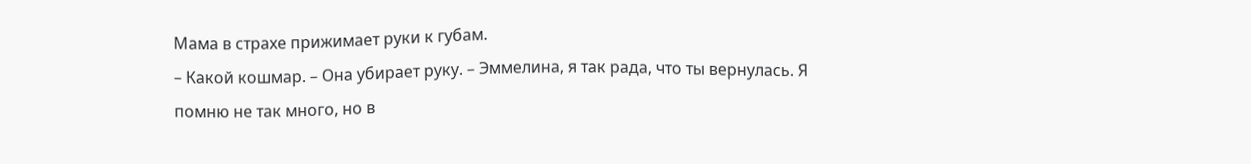Мама в страхе прижимает руки к губам.
– Какой кошмар. – Она убирает руку. – Эммелина, я так рада, что ты вернулась. Я помню не так много, но в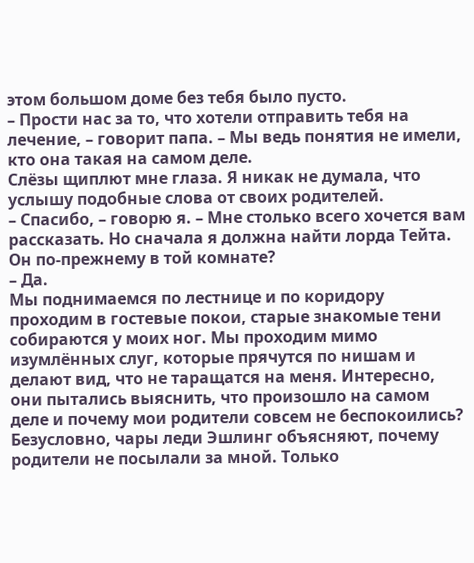этом большом доме без тебя было пусто.
– Прости нас за то, что хотели отправить тебя на лечение, – говорит папа. – Мы ведь понятия не имели, кто она такая на самом деле.
Слёзы щиплют мне глаза. Я никак не думала, что услышу подобные слова от своих родителей.
– Спасибо, – говорю я. – Мне столько всего хочется вам рассказать. Но сначала я должна найти лорда Тейта. Он по-прежнему в той комнате?
– Да.
Мы поднимаемся по лестнице и по коридору проходим в гостевые покои, старые знакомые тени собираются у моих ног. Мы проходим мимо изумлённых слуг, которые прячутся по нишам и делают вид, что не таращатся на меня. Интересно, они пытались выяснить, что произошло на самом деле и почему мои родители совсем не беспокоились? Безусловно, чары леди Эшлинг объясняют, почему родители не посылали за мной. Только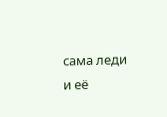сама леди и её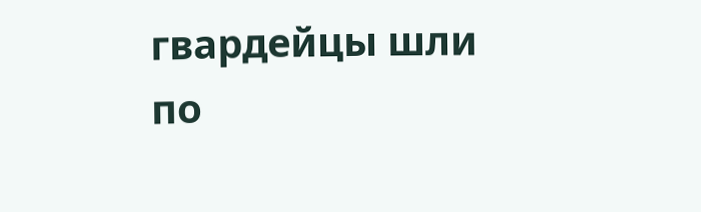гвардейцы шли по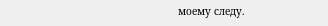моему следу.